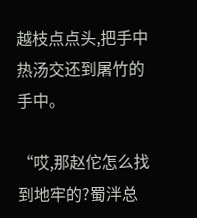越枝点点头,把手中热汤交还到屠竹的手中。

“哎,那赵佗怎么找到地牢的?蜀泮总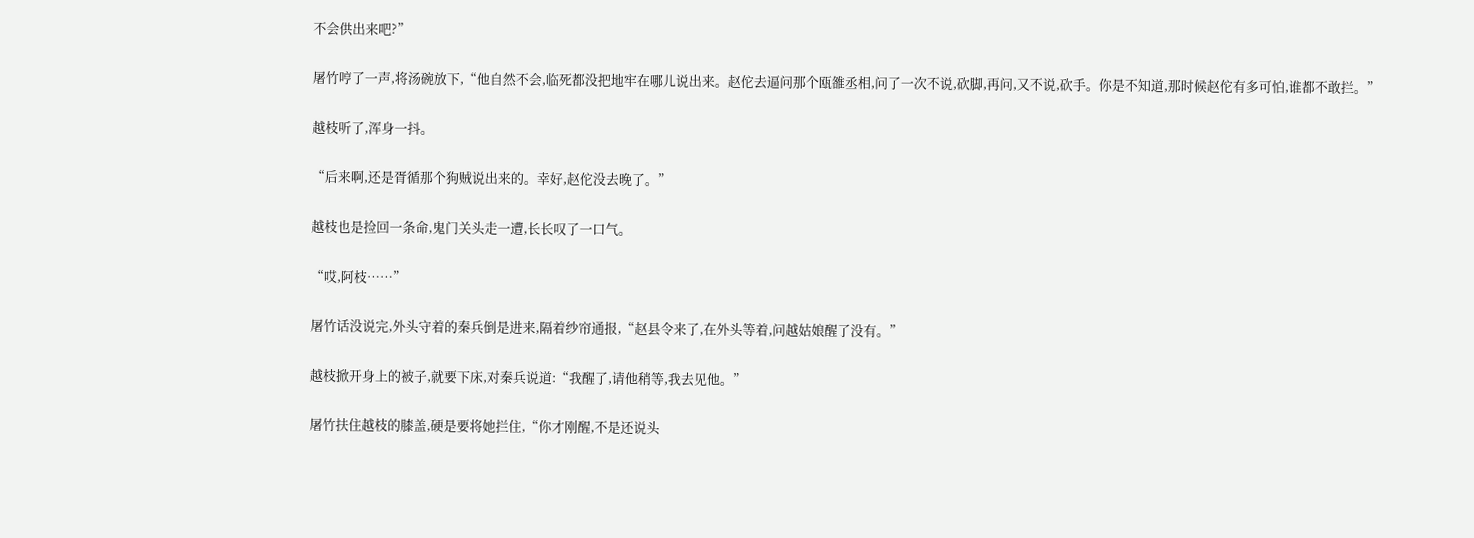不会供出来吧?”

屠竹哼了一声,将汤碗放下,“他自然不会,临死都没把地牢在哪儿说出来。赵佗去逼问那个瓯雒丞相,问了一次不说,砍脚,再问,又不说,砍手。你是不知道,那时候赵佗有多可怕,谁都不敢拦。”

越枝听了,浑身一抖。

“后来啊,还是胥循那个狗贼说出来的。幸好,赵佗没去晚了。”

越枝也是捡回一条命,鬼门关头走一遭,长长叹了一口气。

“哎,阿枝……”

屠竹话没说完,外头守着的秦兵倒是进来,隔着纱帘通报,“赵县令来了,在外头等着,问越姑娘醒了没有。”

越枝掀开身上的被子,就要下床,对秦兵说道:“我醒了,请他稍等,我去见他。”

屠竹扶住越枝的膝盖,硬是要将她拦住,“你才刚醒,不是还说头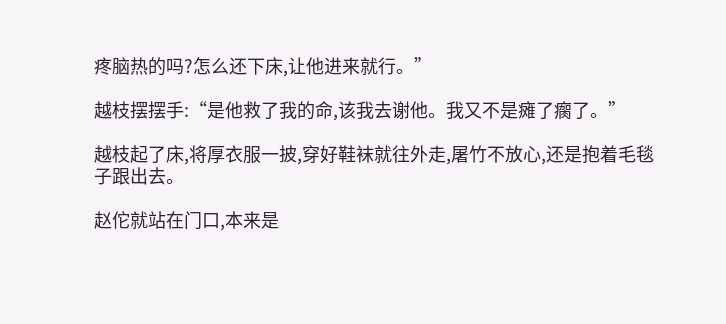疼脑热的吗?怎么还下床,让他进来就行。”

越枝摆摆手:“是他救了我的命,该我去谢他。我又不是瘫了瘸了。”

越枝起了床,将厚衣服一披,穿好鞋袜就往外走,屠竹不放心,还是抱着毛毯子跟出去。

赵佗就站在门口,本来是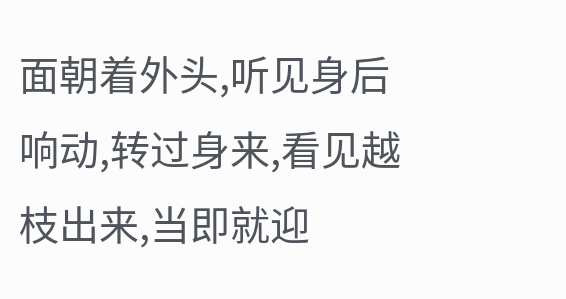面朝着外头,听见身后响动,转过身来,看见越枝出来,当即就迎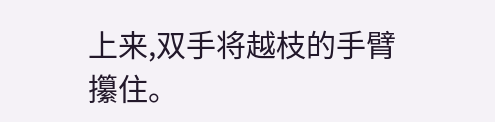上来,双手将越枝的手臂攥住。